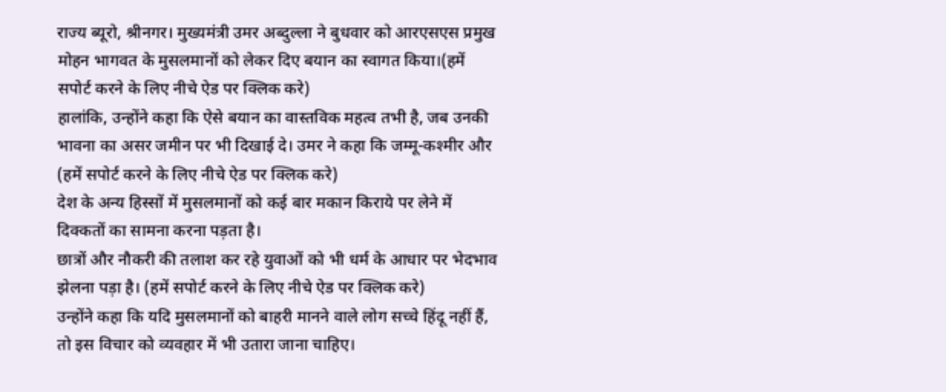राज्य ब्यूरो, श्रीनगर। मुख्यमंत्री उमर अब्दुल्ला ने बुधवार को आरएसएस प्रमुख मोहन भागवत के मुसलमानों को लेकर दिए बयान का स्वागत किया।(हमें सपोर्ट करने के लिए नीचे ऐड पर क्लिक करे)
हालांकि, उन्होंने कहा कि ऐसे बयान का वास्तविक महत्व तभी है, जब उनकी भावना का असर जमीन पर भी दिखाई दे। उमर ने कहा कि जम्मू-कश्मीर और (हमें सपोर्ट करने के लिए नीचे ऐड पर क्लिक करे)
देश के अन्य हिस्सों में मुसलमानों को कई बार मकान किराये पर लेने में दिक्कतों का सामना करना पड़ता है।
छात्रों और नौकरी की तलाश कर रहे युवाओं को भी धर्म के आधार पर भेदभाव झेलना पड़ा है। (हमें सपोर्ट करने के लिए नीचे ऐड पर क्लिक करे)
उन्होंने कहा कि यदि मुसलमानों को बाहरी मानने वाले लोग सच्चे हिंदू नहीं हैं, तो इस विचार को व्यवहार में भी उतारा जाना चाहिए।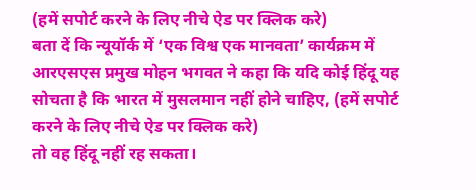(हमें सपोर्ट करने के लिए नीचे ऐड पर क्लिक करे)
बता दें कि न्यूयॉर्क में ‘एक विश्व एक मानवता’ कार्यक्रम में आरएसएस प्रमुख मोहन भगवत ने कहा कि यदि कोई हिंदू यह सोचता है कि भारत में मुसलमान नहीं होने चाहिए, (हमें सपोर्ट करने के लिए नीचे ऐड पर क्लिक करे)
तो वह हिंदू नहीं रह सकता।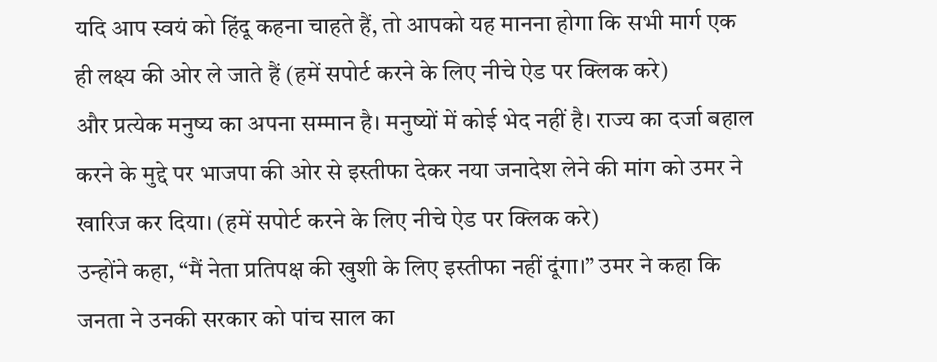यदि आप स्वयं को हिंदू कहना चाहते हैं, तो आपको यह मानना होगा कि सभी मार्ग एक ही लक्ष्य की ओर ले जाते हैं (हमें सपोर्ट करने के लिए नीचे ऐड पर क्लिक करे)
और प्रत्येक मनुष्य का अपना सम्मान है। मनुष्यों में कोई भेद नहीं है। राज्य का दर्जा बहाल करने के मुद्दे पर भाजपा की ओर से इस्तीफा देकर नया जनादेश लेने की मांग को उमर ने खारिज कर दिया। (हमें सपोर्ट करने के लिए नीचे ऐड पर क्लिक करे)
उन्होंने कहा, “मैं नेता प्रतिपक्ष की खुशी के लिए इस्तीफा नहीं दूंगा।” उमर ने कहा कि जनता ने उनकी सरकार को पांच साल का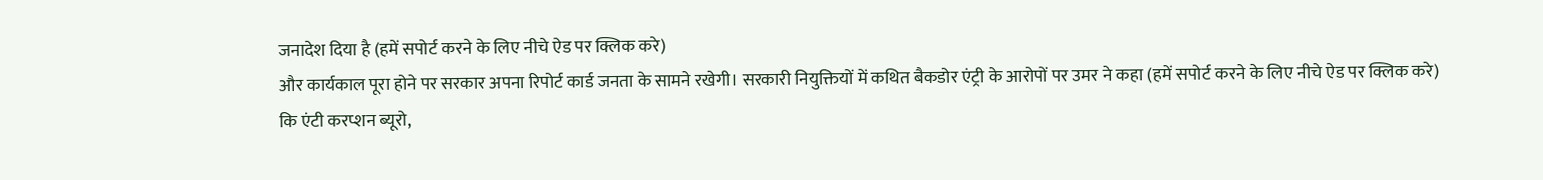जनादेश दिया है (हमें सपोर्ट करने के लिए नीचे ऐड पर क्लिक करे)
और कार्यकाल पूरा होने पर सरकार अपना रिपोर्ट कार्ड जनता के सामने रखेगी। सरकारी नियुक्तियों में कथित बैकडोर एंट्री के आरोपों पर उमर ने कहा (हमें सपोर्ट करने के लिए नीचे ऐड पर क्लिक करे)
कि एंटी करप्शन ब्यूरो,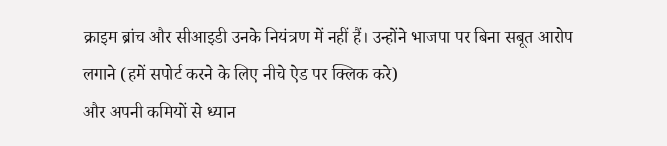क्राइम ब्रांच और सीआइडी उनके नियंत्रण में नहीं हैं। उन्होंने भाजपा पर बिना सबूत आरोप लगाने (हमें सपोर्ट करने के लिए नीचे ऐड पर क्लिक करे)
और अपनी कमियों से ध्यान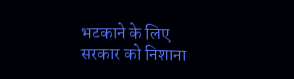भटकाने के लिए सरकार को निशाना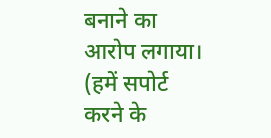बनाने का आरोप लगाया। (हमें सपोर्ट करने के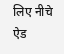लिए नीचे ऐड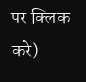पर क्लिक करे)